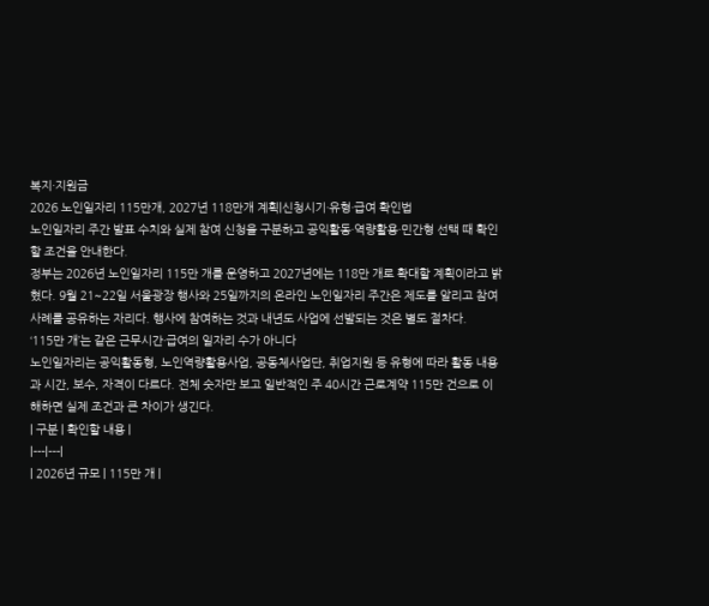복지·지원금
2026 노인일자리 115만개, 2027년 118만개 계획|신청시기·유형·급여 확인법
노인일자리 주간 발표 수치와 실제 참여 신청을 구분하고 공익활동·역량활용·민간형 선택 때 확인할 조건을 안내한다.
정부는 2026년 노인일자리 115만 개를 운영하고 2027년에는 118만 개로 확대할 계획이라고 밝혔다. 9월 21~22일 서울광장 행사와 25일까지의 온라인 노인일자리 주간은 제도를 알리고 참여 사례를 공유하는 자리다. 행사에 참여하는 것과 내년도 사업에 선발되는 것은 별도 절차다.
‘115만 개’는 같은 근무시간·급여의 일자리 수가 아니다
노인일자리는 공익활동형, 노인역량활용사업, 공동체사업단, 취업지원 등 유형에 따라 활동 내용과 시간, 보수, 자격이 다르다. 전체 숫자만 보고 일반적인 주 40시간 근로계약 115만 건으로 이해하면 실제 조건과 큰 차이가 생긴다.
| 구분 | 확인할 내용 |
|---|---|
| 2026년 규모 | 115만 개 |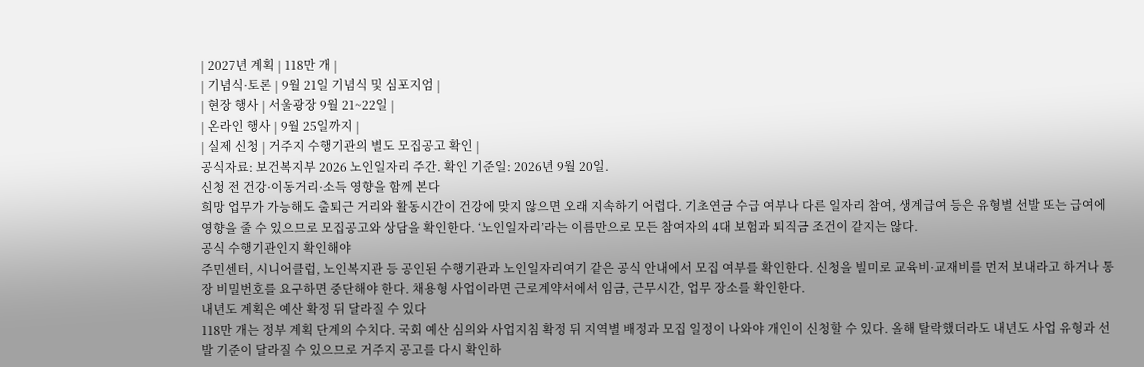| 2027년 계획 | 118만 개 |
| 기념식·토론 | 9월 21일 기념식 및 심포지엄 |
| 현장 행사 | 서울광장 9월 21~22일 |
| 온라인 행사 | 9월 25일까지 |
| 실제 신청 | 거주지 수행기관의 별도 모집공고 확인 |
공식자료: 보건복지부 2026 노인일자리 주간. 확인 기준일: 2026년 9월 20일.
신청 전 건강·이동거리·소득 영향을 함께 본다
희망 업무가 가능해도 출퇴근 거리와 활동시간이 건강에 맞지 않으면 오래 지속하기 어렵다. 기초연금 수급 여부나 다른 일자리 참여, 생계급여 등은 유형별 선발 또는 급여에 영향을 줄 수 있으므로 모집공고와 상담을 확인한다. ‘노인일자리’라는 이름만으로 모든 참여자의 4대 보험과 퇴직금 조건이 같지는 않다.
공식 수행기관인지 확인해야
주민센터, 시니어클럽, 노인복지관 등 공인된 수행기관과 노인일자리여기 같은 공식 안내에서 모집 여부를 확인한다. 신청을 빌미로 교육비·교재비를 먼저 보내라고 하거나 통장 비밀번호를 요구하면 중단해야 한다. 채용형 사업이라면 근로계약서에서 임금, 근무시간, 업무 장소를 확인한다.
내년도 계획은 예산 확정 뒤 달라질 수 있다
118만 개는 정부 계획 단계의 수치다. 국회 예산 심의와 사업지침 확정 뒤 지역별 배정과 모집 일정이 나와야 개인이 신청할 수 있다. 올해 탈락했더라도 내년도 사업 유형과 선발 기준이 달라질 수 있으므로 거주지 공고를 다시 확인하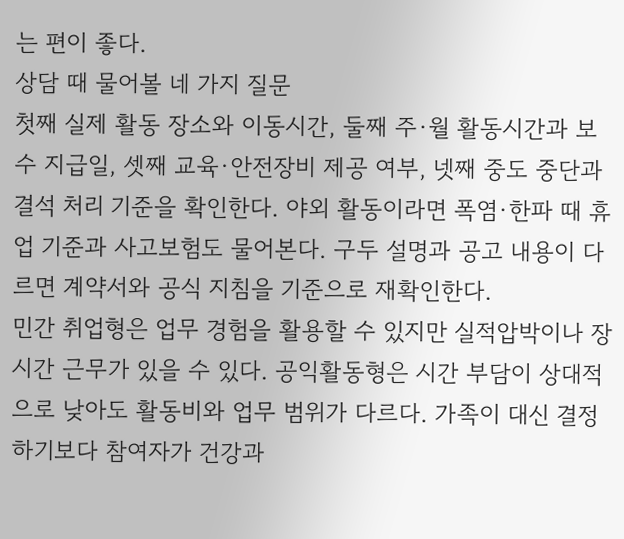는 편이 좋다.
상담 때 물어볼 네 가지 질문
첫째 실제 활동 장소와 이동시간, 둘째 주·월 활동시간과 보수 지급일, 셋째 교육·안전장비 제공 여부, 넷째 중도 중단과 결석 처리 기준을 확인한다. 야외 활동이라면 폭염·한파 때 휴업 기준과 사고보험도 물어본다. 구두 설명과 공고 내용이 다르면 계약서와 공식 지침을 기준으로 재확인한다.
민간 취업형은 업무 경험을 활용할 수 있지만 실적압박이나 장시간 근무가 있을 수 있다. 공익활동형은 시간 부담이 상대적으로 낮아도 활동비와 업무 범위가 다르다. 가족이 대신 결정하기보다 참여자가 건강과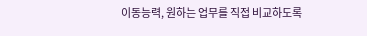이동능력, 원하는 업무를 직접 비교하도록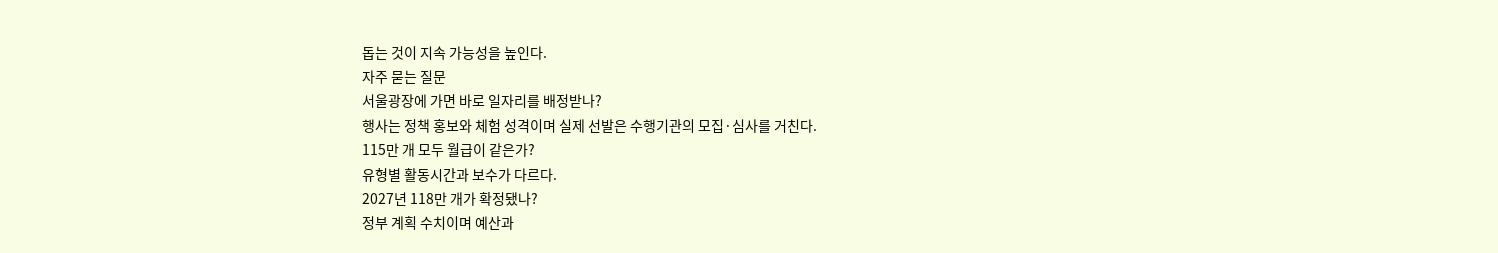돕는 것이 지속 가능성을 높인다.
자주 묻는 질문
서울광장에 가면 바로 일자리를 배정받나?
행사는 정책 홍보와 체험 성격이며 실제 선발은 수행기관의 모집·심사를 거친다.
115만 개 모두 월급이 같은가?
유형별 활동시간과 보수가 다르다.
2027년 118만 개가 확정됐나?
정부 계획 수치이며 예산과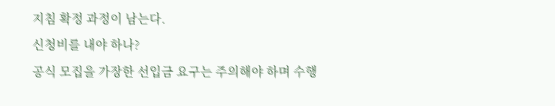지침 확정 과정이 남는다.
신청비를 내야 하나?
공식 모집을 가장한 선입금 요구는 주의해야 하며 수행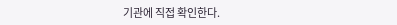기관에 직접 확인한다.